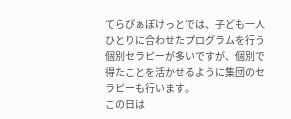てらぴぁぽけっとでは、子ども一人ひとりに合わせたプログラムを行う個別セラピーが多いですが、個別で得たことを活かせるように集団のセラピーも行います。
この日は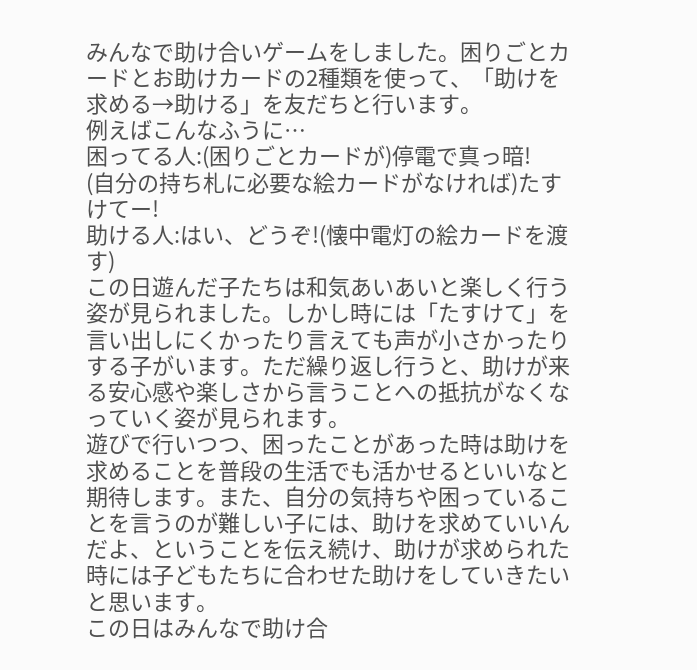みんなで助け合いゲームをしました。困りごとカードとお助けカードの2種類を使って、「助けを求める→助ける」を友だちと行います。
例えばこんなふうに…
困ってる人:(困りごとカードが)停電で真っ暗!
(自分の持ち札に必要な絵カードがなければ)たすけてー!
助ける人:はい、どうぞ!(懐中電灯の絵カードを渡す)
この日遊んだ子たちは和気あいあいと楽しく行う姿が見られました。しかし時には「たすけて」を言い出しにくかったり言えても声が小さかったりする子がいます。ただ繰り返し行うと、助けが来る安心感や楽しさから言うことへの抵抗がなくなっていく姿が見られます。
遊びで行いつつ、困ったことがあった時は助けを求めることを普段の生活でも活かせるといいなと期待します。また、自分の気持ちや困っていることを言うのが難しい子には、助けを求めていいんだよ、ということを伝え続け、助けが求められた時には子どもたちに合わせた助けをしていきたいと思います。
この日はみんなで助け合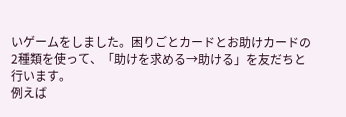いゲームをしました。困りごとカードとお助けカードの2種類を使って、「助けを求める→助ける」を友だちと行います。
例えば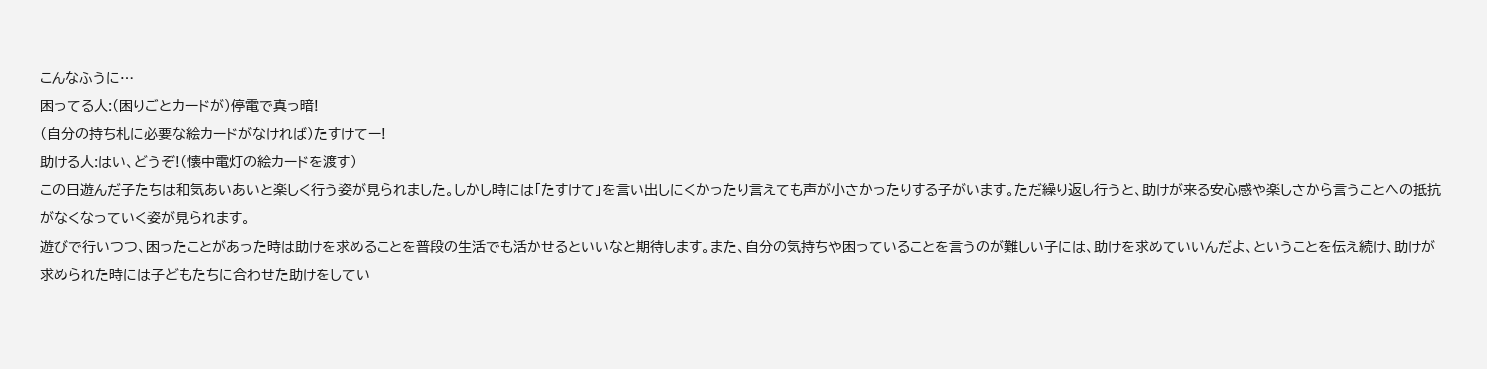こんなふうに…
困ってる人:(困りごとカードが)停電で真っ暗!
(自分の持ち札に必要な絵カードがなければ)たすけてー!
助ける人:はい、どうぞ!(懐中電灯の絵カードを渡す)
この日遊んだ子たちは和気あいあいと楽しく行う姿が見られました。しかし時には「たすけて」を言い出しにくかったり言えても声が小さかったりする子がいます。ただ繰り返し行うと、助けが来る安心感や楽しさから言うことへの抵抗がなくなっていく姿が見られます。
遊びで行いつつ、困ったことがあった時は助けを求めることを普段の生活でも活かせるといいなと期待します。また、自分の気持ちや困っていることを言うのが難しい子には、助けを求めていいんだよ、ということを伝え続け、助けが求められた時には子どもたちに合わせた助けをしてい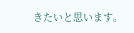きたいと思います。